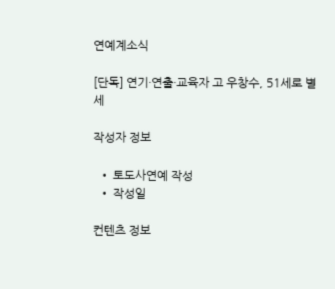연예계소식

[단독] 연기·연출·교육자 고 우창수, 51세로 별세

작성자 정보

  • 토도사연예 작성
  • 작성일

컨텐츠 정보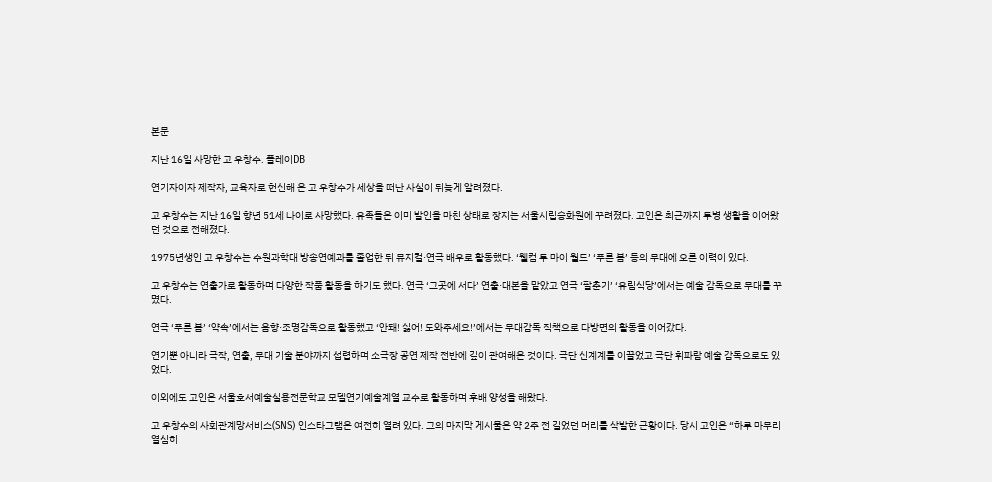본문

지난 16일 사망한 고 우창수. 플레이DB

연기자이자 제작자, 교육자로 헌신해 온 고 우창수가 세상을 떠난 사실이 뒤늦게 알려졌다.

고 우창수는 지난 16일 향년 51세 나이로 사망했다. 유족들은 이미 발인을 마친 상태로 장지는 서울시립승화원에 꾸려졌다. 고인은 최근까지 투병 생활을 이어왔던 것으로 전해졌다.

1975년생인 고 우창수는 수원과학대 방송연예과를 졸업한 뒤 뮤지컬·연극 배우로 활동했다. ‘웰컴 투 마이 월드’ ‘푸른 봄’ 등의 무대에 오른 이력이 있다.

고 우창수는 연출가로 활동하며 다양한 작품 활동을 하기도 했다. 연극 ‘그곳에 서다’ 연출·대본을 맡았고 연극 ‘팔춘기’ ‘유림식당’에서는 예술 감독으로 무대를 꾸몄다.

연극 ‘푸른 봄’ ‘약속’에서는 음향·조명감독으로 활동했고 ‘안돼! 싫어! 도와주세요!’에서는 무대감독 직책으로 다방면의 활동을 이어갔다.

연기뿐 아니라 극작, 연출, 무대 기술 분야까지 섭렵하며 소극장 공연 제작 전반에 깊이 관여해온 것이다. 극단 신계계를 이끌었고 극단 휘파람 예술 감독으로도 있었다.

이외에도 고인은 서울호서예술실용전문학교 모델연기예술계열 교수로 활동하며 후배 양성을 해왔다.

고 우창수의 사회관계망서비스(SNS) 인스타그램은 여전히 열려 있다. 그의 마지막 게시물은 약 2주 전 길었던 머리를 삭발한 근황이다. 당시 고인은 “하루 마무리 열심히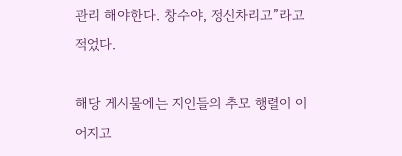관리 해야한다. 창수야, 정신차리고”라고 적었다.

해당 게시물에는 지인들의 추모 행렬이 이어지고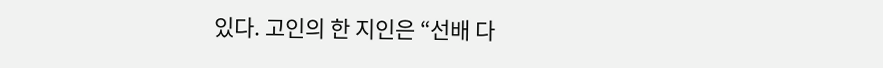있다. 고인의 한 지인은 “선배 다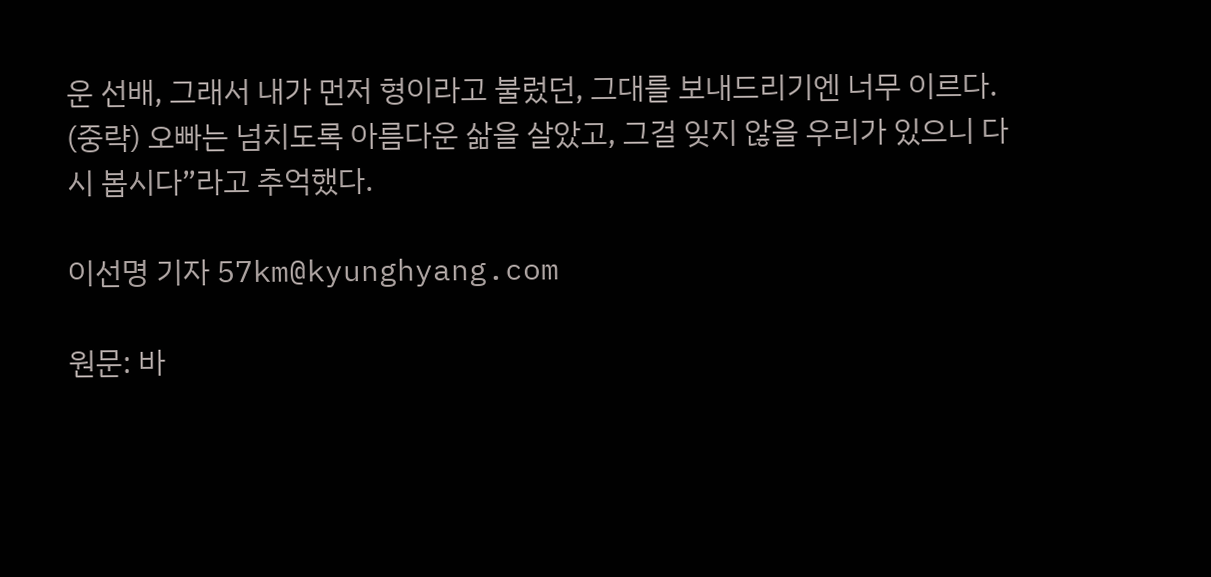운 선배, 그래서 내가 먼저 형이라고 불렀던, 그대를 보내드리기엔 너무 이르다. (중략) 오빠는 넘치도록 아름다운 삶을 살았고, 그걸 잊지 않을 우리가 있으니 다시 봅시다”라고 추억했다.

이선명 기자 57km@kyunghyang.com

원문: 바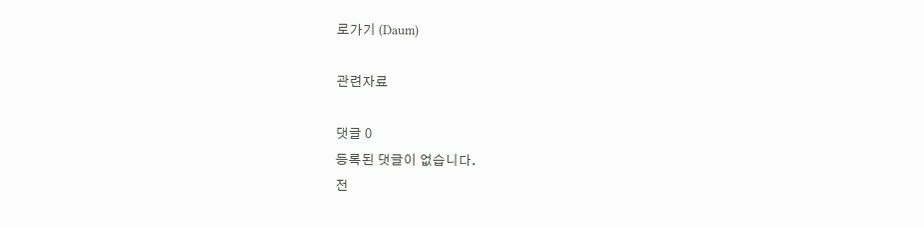로가기 (Daum)

관련자료

댓글 0
등록된 댓글이 없습니다.
전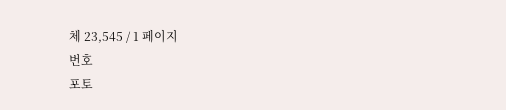체 23,545 / 1 페이지
번호
포토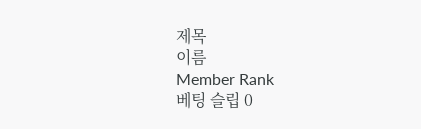제목
이름
Member Rank
베팅 슬립 0